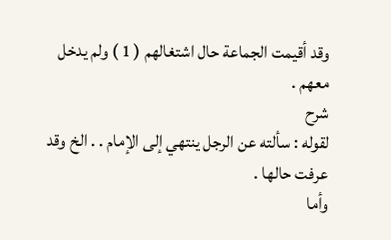وقد أقيمت الجماعة حال اشتغالهم ( 1 ) ولم يدخل معهم .
شرح
لقوله : سألته عن الرجل ينتهي إلى الإمام . . الخ وقد عرفت حالها .
وأما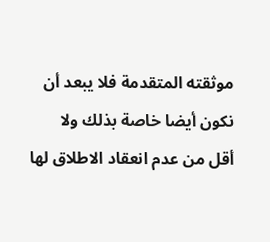موثقته المتقدمة فلا يبعد أن نكون أيضا خاصة بذلك ولا
أقل من عدم انعقاد الاطلاق لها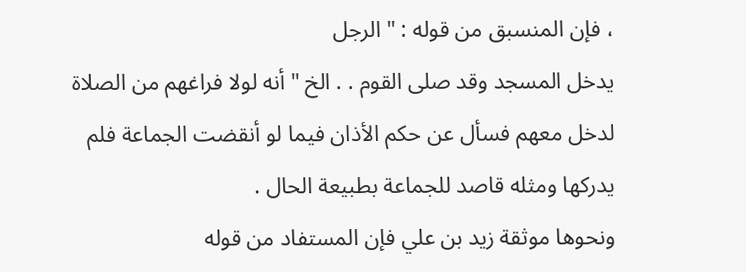، فإن المنسبق من قوله : " الرجل
يدخل المسجد وقد صلى القوم . . الخ " أنه لولا فراغهم من الصلاة
لدخل معهم فسأل عن حكم الأذان فيما لو أنقضت الجماعة فلم
يدركها ومثله قاصد للجماعة بطبيعة الحال .
ونحوها موثقة زيد بن علي فإن المستفاد من قوله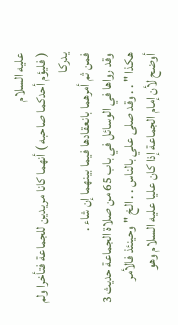عليه السلام
( فليؤم أحدكما صاحبه ) أنهما كانا مريدين للجماعة فتأخرا ولم يدركا
فمن ثم أمرهما بانعقادها فيما بينهما إن شاء .
وقد رواها في الوسائل في باب 65 من صلاة الجماعة حديث 3
هكذا " . . وقد صلى علي بالناس . . الخ " وحينئذ فالأمر
أوضح لأن إمام الجماعة إذا كان عليا عليه السلام وهو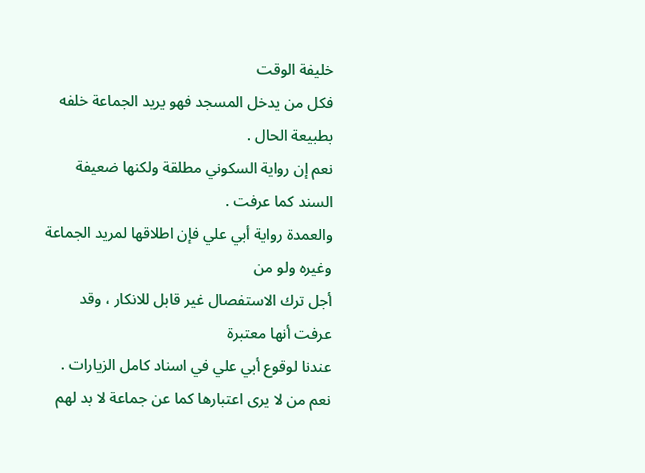خليفة الوقت
فكل من يدخل المسجد فهو يريد الجماعة خلفه بطبيعة الحال .
نعم إن رواية السكوني مطلقة ولكنها ضعيفة السند كما عرفت .
والعمدة رواية أبي علي فإن اطلاقها لمريد الجماعة وغيره ولو من
أجل ترك الاستفصال غير قابل للانكار ، وقد عرفت أنها معتبرة
عندنا لوقوع أبي علي في اسناد كامل الزيارات .
نعم من لا يرى اعتبارها كما عن جماعة لا بد لهم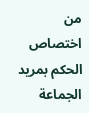من اختصاص
الحكم بمريد الجماعة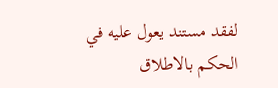لفقد مستند يعول عليه في الحكم بالاطلاق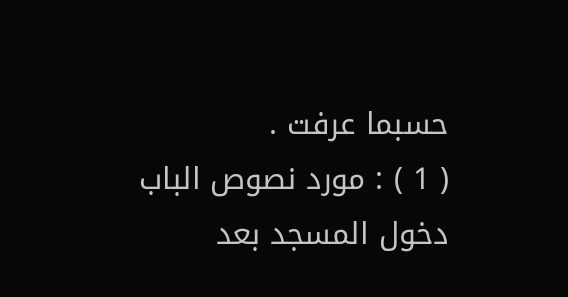حسبما عرفت .
( 1 ) : مورد نصوص الباب دخول المسجد بعد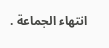انتهاء الجماعة .